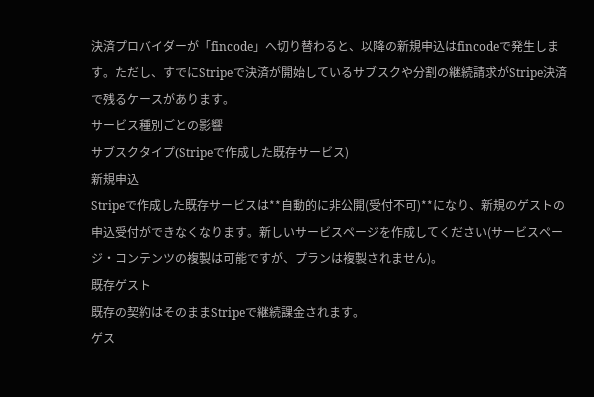決済プロバイダーが「fincode」へ切り替わると、以降の新規申込はfincodeで発生します。ただし、すでにStripeで決済が開始しているサブスクや分割の継続請求がStripe決済で残るケースがあります。
サービス種別ごとの影響
サブスクタイプ(Stripeで作成した既存サービス)
新規申込
Stripeで作成した既存サービスは**自動的に非公開(受付不可)**になり、新規のゲストの申込受付ができなくなります。新しいサービスページを作成してください(サービスページ・コンテンツの複製は可能ですが、プランは複製されません)。
既存ゲスト
既存の契約はそのままStripeで継続課金されます。
ゲス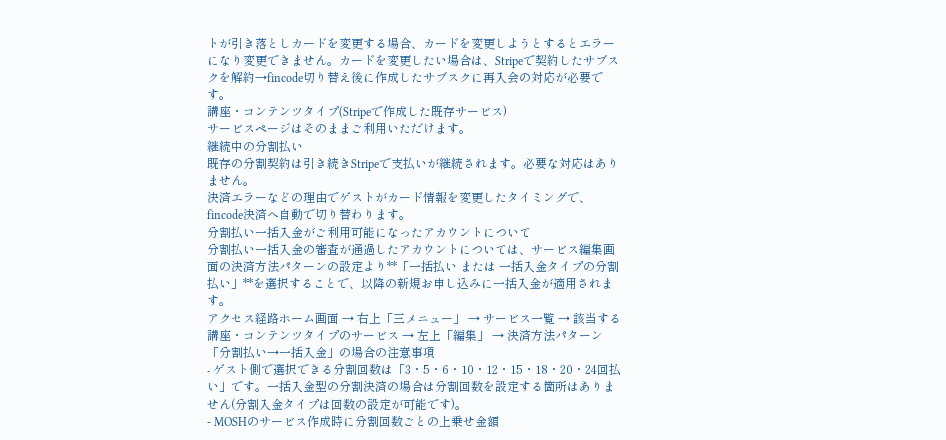トが引き落としカードを変更する場合、カードを変更しようとするとエラーになり変更できません。カードを変更したい場合は、Stripeで契約したサブスクを解約→fincode切り替え後に作成したサブスクに再入会の対応が必要です。
講座・コンテンツタイプ(Stripeで作成した既存サービス)
サービスページはそのままご利用いただけます。
継続中の分割払い
既存の分割契約は引き続きStripeで支払いが継続されます。必要な対応はありません。
決済エラーなどの理由でゲストがカード情報を変更したタイミングで、fincode決済へ自動で切り替わります。
分割払い一括入金がご利用可能になったアカウントについて
分割払い一括入金の審査が通過したアカウントについては、サービス編集画面の決済方法パターンの設定より**「一括払い または 一括入金タイプの分割払い」**を選択することで、以降の新規お申し込みに一括入金が適用されます。
アクセス経路ホーム画面 → 右上「三メニュー」 → サービス一覧 → 該当する講座・コンテンツタイプのサービス → 左上「編集」 → 決済方法パターン
「分割払い→一括入金」の場合の注意事項
- ゲスト側で選択できる分割回数は「3・5・6・10・12・15・18・20・24回払い」です。一括入金型の分割決済の場合は分割回数を設定する箇所はありません(分割入金タイプは回数の設定が可能です)。
- MOSHのサービス作成時に分割回数ごとの上乗せ金額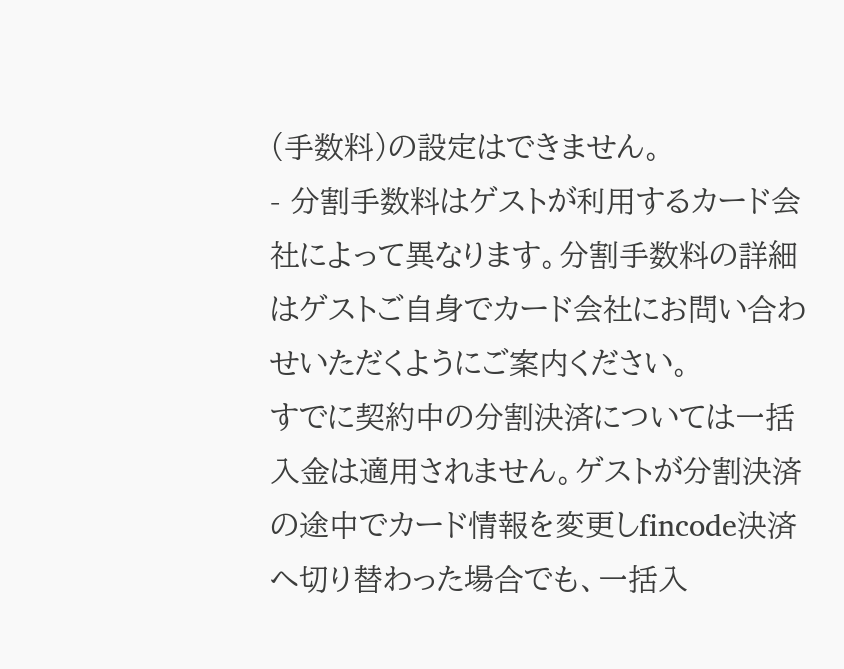(手数料)の設定はできません。
- 分割手数料はゲストが利用するカード会社によって異なります。分割手数料の詳細はゲストご自身でカード会社にお問い合わせいただくようにご案内ください。
すでに契約中の分割決済については一括入金は適用されません。ゲストが分割決済の途中でカード情報を変更しfincode決済へ切り替わった場合でも、一括入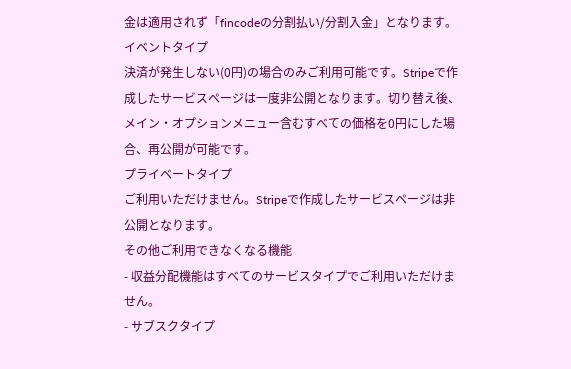金は適用されず「fincodeの分割払い/分割入金」となります。
イベントタイプ
決済が発生しない(0円)の場合のみご利用可能です。Stripeで作成したサービスページは一度非公開となります。切り替え後、メイン・オプションメニュー含むすべての価格を0円にした場合、再公開が可能です。
プライベートタイプ
ご利用いただけません。Stripeで作成したサービスページは非公開となります。
その他ご利用できなくなる機能
- 収益分配機能はすべてのサービスタイプでご利用いただけません。
- サブスクタイプ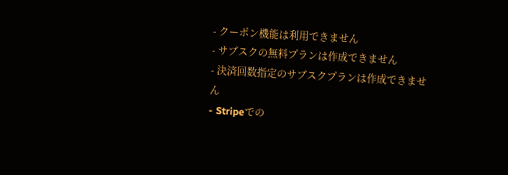- クーポン機能は利用できません
- サブスクの無料プランは作成できません
- 決済回数指定のサブスクプランは作成できません
- Stripeでの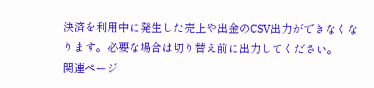決済を利用中に発生した売上や出金のCSV出力ができなくなります。必要な場合は切り替え前に出力してください。
関連ページ